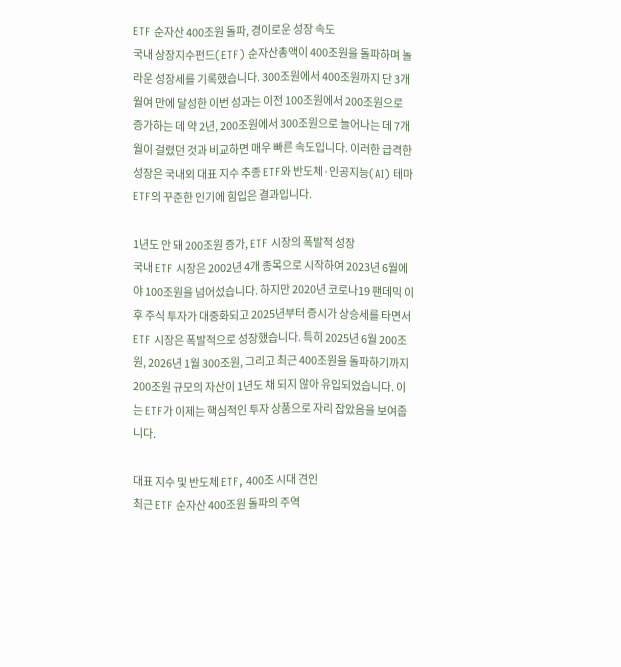ETF 순자산 400조원 돌파, 경이로운 성장 속도
국내 상장지수펀드(ETF) 순자산총액이 400조원을 돌파하며 놀라운 성장세를 기록했습니다. 300조원에서 400조원까지 단 3개월여 만에 달성한 이번 성과는 이전 100조원에서 200조원으로 증가하는 데 약 2년, 200조원에서 300조원으로 늘어나는 데 7개월이 걸렸던 것과 비교하면 매우 빠른 속도입니다. 이러한 급격한 성장은 국내외 대표 지수 추종 ETF와 반도체·인공지능(AI) 테마 ETF의 꾸준한 인기에 힘입은 결과입니다.

1년도 안 돼 200조원 증가, ETF 시장의 폭발적 성장
국내 ETF 시장은 2002년 4개 종목으로 시작하여 2023년 6월에야 100조원을 넘어섰습니다. 하지만 2020년 코로나19 팬데믹 이후 주식 투자가 대중화되고 2025년부터 증시가 상승세를 타면서 ETF 시장은 폭발적으로 성장했습니다. 특히 2025년 6월 200조원, 2026년 1월 300조원, 그리고 최근 400조원을 돌파하기까지 200조원 규모의 자산이 1년도 채 되지 않아 유입되었습니다. 이는 ETF가 이제는 핵심적인 투자 상품으로 자리 잡았음을 보여줍니다.

대표 지수 및 반도체 ETF, 400조 시대 견인
최근 ETF 순자산 400조원 돌파의 주역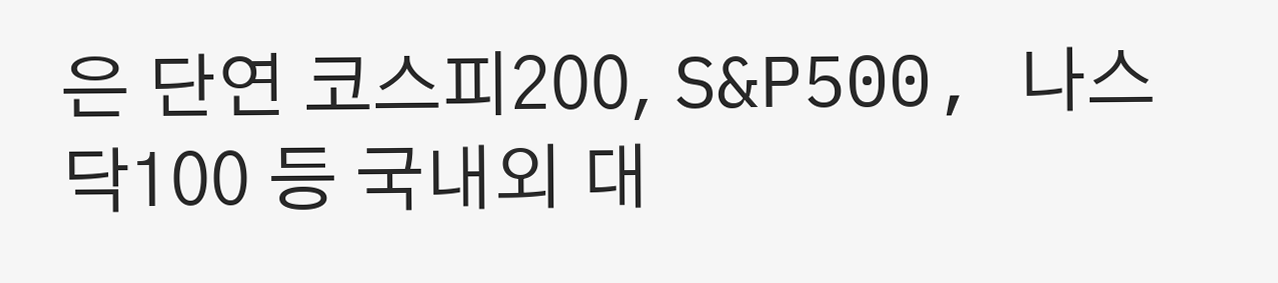은 단연 코스피200, S&P500, 나스닥100 등 국내외 대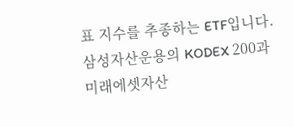표 지수를 추종하는 ETF입니다. 삼성자산운용의 KODEX 200과 미래에셋자산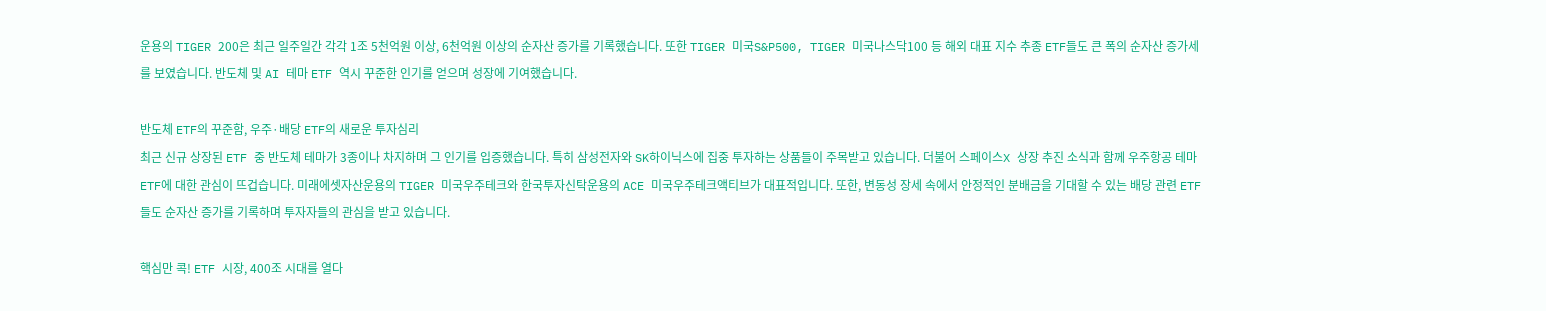운용의 TIGER 200은 최근 일주일간 각각 1조 5천억원 이상, 6천억원 이상의 순자산 증가를 기록했습니다. 또한 TIGER 미국S&P500, TIGER 미국나스닥100 등 해외 대표 지수 추종 ETF들도 큰 폭의 순자산 증가세를 보였습니다. 반도체 및 AI 테마 ETF 역시 꾸준한 인기를 얻으며 성장에 기여했습니다.

반도체 ETF의 꾸준함, 우주·배당 ETF의 새로운 투자심리
최근 신규 상장된 ETF 중 반도체 테마가 3종이나 차지하며 그 인기를 입증했습니다. 특히 삼성전자와 SK하이닉스에 집중 투자하는 상품들이 주목받고 있습니다. 더불어 스페이스X 상장 추진 소식과 함께 우주항공 테마 ETF에 대한 관심이 뜨겁습니다. 미래에셋자산운용의 TIGER 미국우주테크와 한국투자신탁운용의 ACE 미국우주테크액티브가 대표적입니다. 또한, 변동성 장세 속에서 안정적인 분배금을 기대할 수 있는 배당 관련 ETF들도 순자산 증가를 기록하며 투자자들의 관심을 받고 있습니다.

핵심만 콕! ETF 시장, 400조 시대를 열다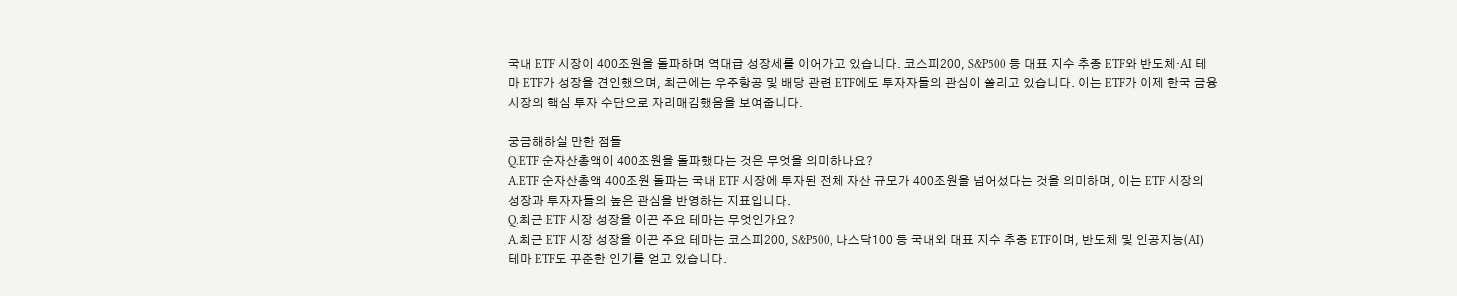국내 ETF 시장이 400조원을 돌파하며 역대급 성장세를 이어가고 있습니다. 코스피200, S&P500 등 대표 지수 추종 ETF와 반도체·AI 테마 ETF가 성장을 견인했으며, 최근에는 우주항공 및 배당 관련 ETF에도 투자자들의 관심이 쏠리고 있습니다. 이는 ETF가 이제 한국 금융 시장의 핵심 투자 수단으로 자리매김했음을 보여줍니다.

궁금해하실 만한 점들
Q.ETF 순자산총액이 400조원을 돌파했다는 것은 무엇을 의미하나요?
A.ETF 순자산총액 400조원 돌파는 국내 ETF 시장에 투자된 전체 자산 규모가 400조원을 넘어섰다는 것을 의미하며, 이는 ETF 시장의 성장과 투자자들의 높은 관심을 반영하는 지표입니다.
Q.최근 ETF 시장 성장을 이끈 주요 테마는 무엇인가요?
A.최근 ETF 시장 성장을 이끈 주요 테마는 코스피200, S&P500, 나스닥100 등 국내외 대표 지수 추종 ETF이며, 반도체 및 인공지능(AI) 테마 ETF도 꾸준한 인기를 얻고 있습니다.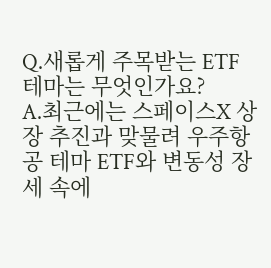Q.새롭게 주목받는 ETF 테마는 무엇인가요?
A.최근에는 스페이스X 상장 추진과 맞물려 우주항공 테마 ETF와 변동성 장세 속에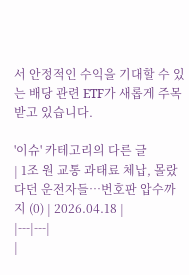서 안정적인 수익을 기대할 수 있는 배당 관련 ETF가 새롭게 주목받고 있습니다.

'이슈' 카테고리의 다른 글
| 1조 원 교통 과태료 체납, 몰랐다던 운전자들…번호판 압수까지 (0) | 2026.04.18 |
|---|---|
|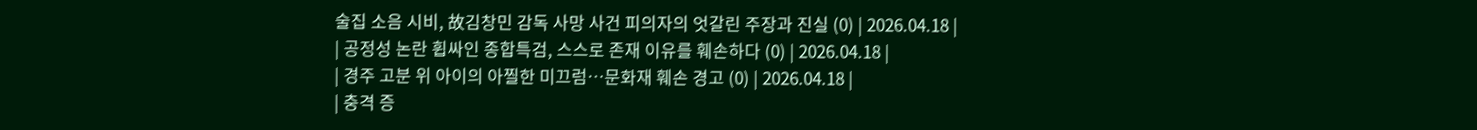술집 소음 시비, 故김창민 감독 사망 사건 피의자의 엇갈린 주장과 진실 (0) | 2026.04.18 |
| 공정성 논란 휩싸인 종합특검, 스스로 존재 이유를 훼손하다 (0) | 2026.04.18 |
| 경주 고분 위 아이의 아찔한 미끄럼…문화재 훼손 경고 (0) | 2026.04.18 |
| 충격 증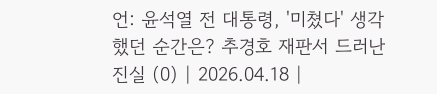언: 윤석열 전 대통령, '미쳤다' 생각했던 순간은? 추경호 재판서 드러난 진실 (0) | 2026.04.18 |